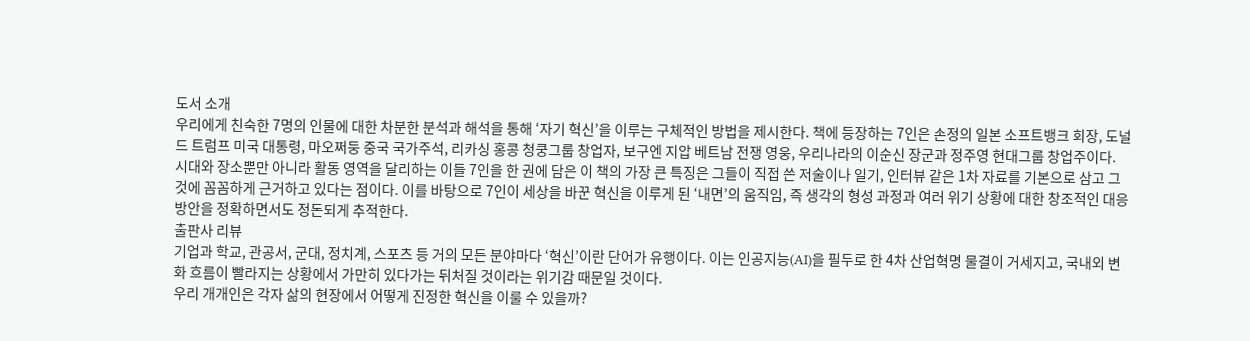도서 소개
우리에게 친숙한 7명의 인물에 대한 차분한 분석과 해석을 통해 ‘자기 혁신’을 이루는 구체적인 방법을 제시한다. 책에 등장하는 7인은 손정의 일본 소프트뱅크 회장, 도널드 트럼프 미국 대통령, 마오쩌둥 중국 국가주석, 리카싱 홍콩 청쿵그룹 창업자, 보구엔 지압 베트남 전쟁 영웅, 우리나라의 이순신 장군과 정주영 현대그룹 창업주이다.
시대와 장소뿐만 아니라 활동 영역을 달리하는 이들 7인을 한 권에 담은 이 책의 가장 큰 특징은 그들이 직접 쓴 저술이나 일기, 인터뷰 같은 1차 자료를 기본으로 삼고 그것에 꼼꼼하게 근거하고 있다는 점이다. 이를 바탕으로 7인이 세상을 바꾼 혁신을 이루게 된 ‘내면’의 움직임, 즉 생각의 형성 과정과 여러 위기 상황에 대한 창조적인 대응 방안을 정확하면서도 정돈되게 추적한다.
출판사 리뷰
기업과 학교, 관공서, 군대, 정치계, 스포츠 등 거의 모든 분야마다 ‘혁신’이란 단어가 유행이다. 이는 인공지능(AI)을 필두로 한 4차 산업혁명 물결이 거세지고, 국내외 변화 흐름이 빨라지는 상황에서 가만히 있다가는 뒤처질 것이라는 위기감 때문일 것이다.
우리 개개인은 각자 삶의 현장에서 어떻게 진정한 혁신을 이룰 수 있을까?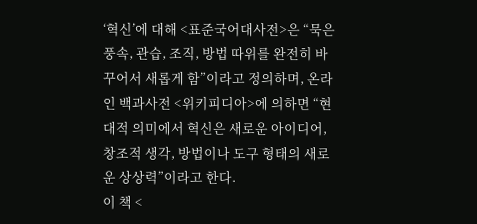‘혁신’에 대해 <표준국어대사전>은 “묵은 풍속, 관습, 조직, 방법 따위를 완전히 바꾸어서 새롭게 함”이라고 정의하며, 온라인 백과사전 <위키피디아>에 의하면 “현대적 의미에서 혁신은 새로운 아이디어, 창조적 생각, 방법이나 도구 형태의 새로운 상상력”이라고 한다.
이 책 <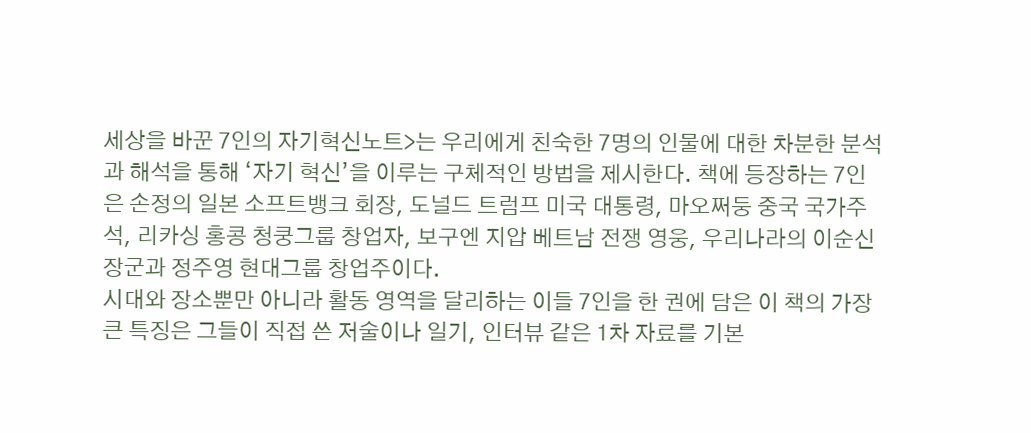세상을 바꾼 7인의 자기혁신노트>는 우리에게 친숙한 7명의 인물에 대한 차분한 분석과 해석을 통해 ‘자기 혁신’을 이루는 구체적인 방법을 제시한다. 책에 등장하는 7인은 손정의 일본 소프트뱅크 회장, 도널드 트럼프 미국 대통령, 마오쩌둥 중국 국가주석, 리카싱 홍콩 청쿵그룹 창업자, 보구엔 지압 베트남 전쟁 영웅, 우리나라의 이순신 장군과 정주영 현대그룹 창업주이다.
시대와 장소뿐만 아니라 활동 영역을 달리하는 이들 7인을 한 권에 담은 이 책의 가장 큰 특징은 그들이 직접 쓴 저술이나 일기, 인터뷰 같은 1차 자료를 기본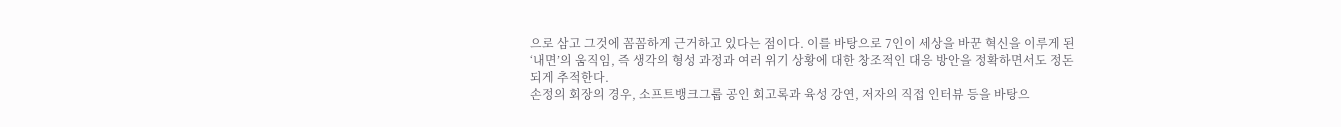으로 삼고 그것에 꼼꼼하게 근거하고 있다는 점이다. 이를 바탕으로 7인이 세상을 바꾼 혁신을 이루게 된 ‘내면’의 움직임, 즉 생각의 형성 과정과 여러 위기 상황에 대한 창조적인 대응 방안을 정확하면서도 정돈되게 추적한다.
손정의 회장의 경우, 소프트뱅크그룹 공인 회고록과 육성 강연, 저자의 직접 인터뷰 등을 바탕으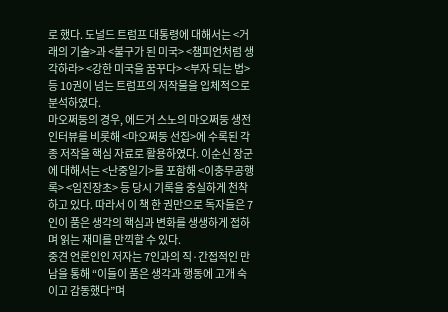로 했다. 도널드 트럼프 대통령에 대해서는 <거래의 기술>과 <불구가 된 미국> <챔피언처럼 생각하라> <강한 미국을 꿈꾸다> <부자 되는 법> 등 10권이 넘는 트럼프의 저작물을 입체적으로 분석하였다.
마오쩌둥의 경우, 에드거 스노의 마오쩌둥 생전 인터뷰를 비롯해 <마오쩌둥 선집>에 수록된 각종 저작을 핵심 자료로 활용하였다. 이순신 장군에 대해서는 <난중일기>를 포함해 <이충무공행록> <임진장초> 등 당시 기록을 충실하게 천착하고 있다. 따라서 이 책 한 권만으로 독자들은 7인이 품은 생각의 핵심과 변화를 생생하게 접하며 읽는 재미를 만끽할 수 있다.
중견 언론인인 저자는 7인과의 직·간접적인 만남을 통해 “이들이 품은 생각과 행동에 고개 숙이고 감동했다”며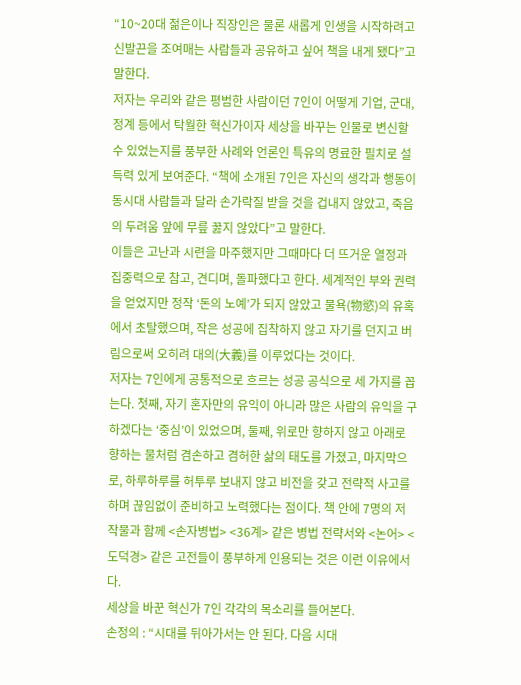“10~20대 젊은이나 직장인은 물론 새롭게 인생을 시작하려고 신발끈을 조여매는 사람들과 공유하고 싶어 책을 내게 됐다”고 말한다.
저자는 우리와 같은 평범한 사람이던 7인이 어떻게 기업, 군대, 정계 등에서 탁월한 혁신가이자 세상을 바꾸는 인물로 변신할 수 있었는지를 풍부한 사례와 언론인 특유의 명료한 필치로 설득력 있게 보여준다. “책에 소개된 7인은 자신의 생각과 행동이 동시대 사람들과 달라 손가락질 받을 것을 겁내지 않았고, 죽음의 두려움 앞에 무릎 꿇지 않았다”고 말한다.
이들은 고난과 시련을 마주했지만 그때마다 더 뜨거운 열정과 집중력으로 참고, 견디며, 돌파했다고 한다. 세계적인 부와 권력을 얻었지만 정작 ‘돈의 노예’가 되지 않았고 물욕(物慾)의 유혹에서 초탈했으며, 작은 성공에 집착하지 않고 자기를 던지고 버림으로써 오히려 대의(大義)를 이루었다는 것이다.
저자는 7인에게 공통적으로 흐르는 성공 공식으로 세 가지를 꼽는다. 첫째, 자기 혼자만의 유익이 아니라 많은 사람의 유익을 구하겠다는 ‘중심’이 있었으며, 둘째, 위로만 향하지 않고 아래로 향하는 물처럼 겸손하고 겸허한 삶의 태도를 가졌고, 마지막으로, 하루하루를 허투루 보내지 않고 비전을 갖고 전략적 사고를 하며 끊임없이 준비하고 노력했다는 점이다. 책 안에 7명의 저작물과 함께 <손자병법> <36계> 같은 병법 전략서와 <논어> <도덕경> 같은 고전들이 풍부하게 인용되는 것은 이런 이유에서다.
세상을 바꾼 혁신가 7인 각각의 목소리를 들어본다.
손정의 : “시대를 뒤아가서는 안 된다. 다음 시대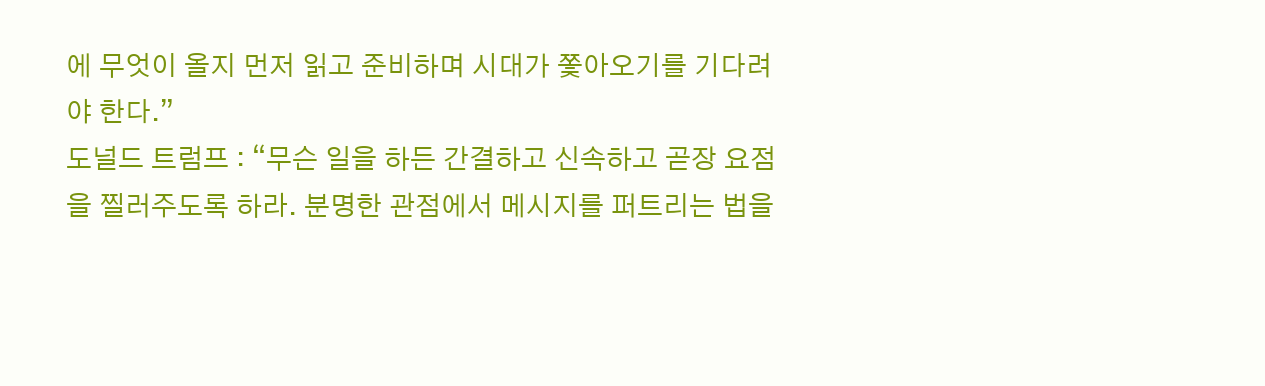에 무엇이 올지 먼저 읽고 준비하며 시대가 쫓아오기를 기다려야 한다.”
도널드 트럼프 : “무슨 일을 하든 간결하고 신속하고 곧장 요점을 찔러주도록 하라. 분명한 관점에서 메시지를 퍼트리는 법을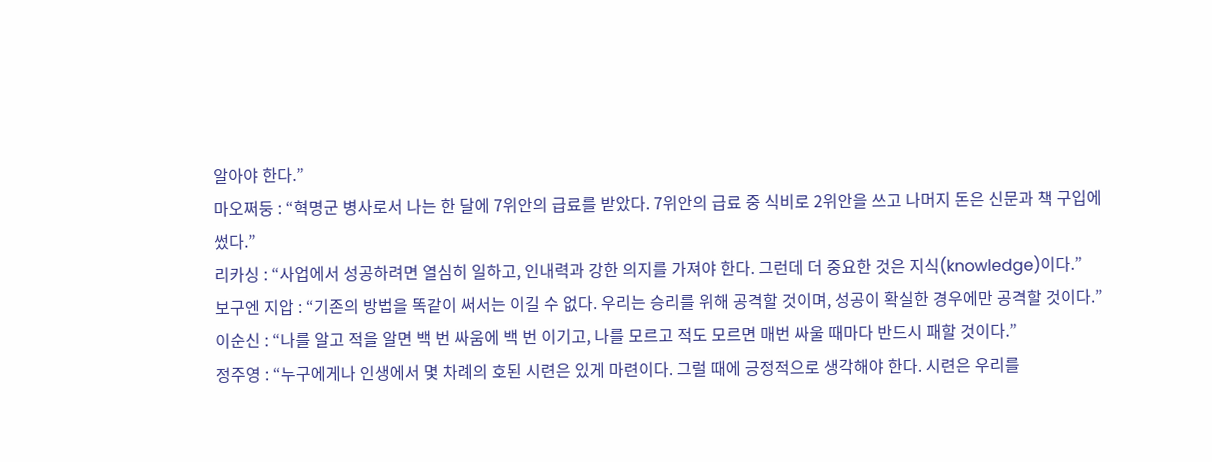알아야 한다.”
마오쩌둥 : “혁명군 병사로서 나는 한 달에 7위안의 급료를 받았다. 7위안의 급료 중 식비로 2위안을 쓰고 나머지 돈은 신문과 책 구입에 썼다.”
리카싱 : “사업에서 성공하려면 열심히 일하고, 인내력과 강한 의지를 가져야 한다. 그런데 더 중요한 것은 지식(knowledge)이다.”
보구엔 지압 : “기존의 방법을 똑같이 써서는 이길 수 없다. 우리는 승리를 위해 공격할 것이며, 성공이 확실한 경우에만 공격할 것이다.”
이순신 : “나를 알고 적을 알면 백 번 싸움에 백 번 이기고, 나를 모르고 적도 모르면 매번 싸울 때마다 반드시 패할 것이다.”
정주영 : “누구에게나 인생에서 몇 차례의 호된 시련은 있게 마련이다. 그럴 때에 긍정적으로 생각해야 한다. 시련은 우리를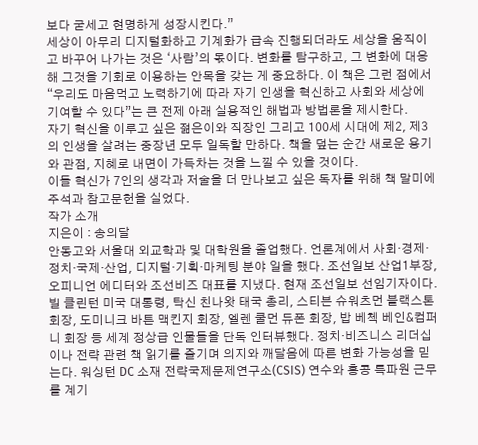보다 굳세고 현명하게 성장시킨다.”
세상이 아무리 디지털화하고 기계화가 급속 진행되더라도 세상을 움직이고 바꾸어 나가는 것은 ‘사람’의 몫이다. 변화를 탐구하고, 그 변화에 대응해 그것을 기회로 이용하는 안목을 갖는 게 중요하다. 이 책은 그런 점에서 “우리도 마음먹고 노력하기에 따라 자기 인생을 혁신하고 사회와 세상에 기여할 수 있다”는 큰 전제 아래 실용적인 해법과 방법론을 제시한다.
자기 혁신을 이루고 싶은 젊은이와 직장인 그리고 100세 시대에 제2, 제3의 인생을 살려는 중장년 모두 일독할 만하다. 책을 덮는 순간 새로운 용기와 관점, 지혜로 내면이 가득차는 것을 느낄 수 있을 것이다.
이들 혁신가 7인의 생각과 저술을 더 만나보고 싶은 독자를 위해 책 말미에 주석과 참고문헌을 실었다.
작가 소개
지은이 : 송의달
안동고와 서울대 외교학과 및 대학원을 졸업했다. 언론계에서 사회·경제·정치·국제·산업, 디지털·기획·마케팅 분야 일을 했다. 조선일보 산업1부장, 오피니언 에디터와 조선비즈 대표를 지냈다. 현재 조선일보 선임기자이다.빌 클린턴 미국 대통령, 탁신 친나왓 태국 총리, 스티븐 슈워츠먼 블랙스톤 회장, 도미니크 바튼 맥킨지 회장, 엘렌 쿨먼 듀폰 회장, 밥 베첵 베인&컴퍼니 회장 등 세계 정상급 인물들을 단독 인터뷰했다. 정치·비즈니스 리더십이나 전략 관련 책 읽기를 즐기며 의지와 깨달음에 따른 변화 가능성을 믿는다. 워싱턴 DC 소재 전략국제문제연구소(CSIS) 연수와 홍콩 특파원 근무를 계기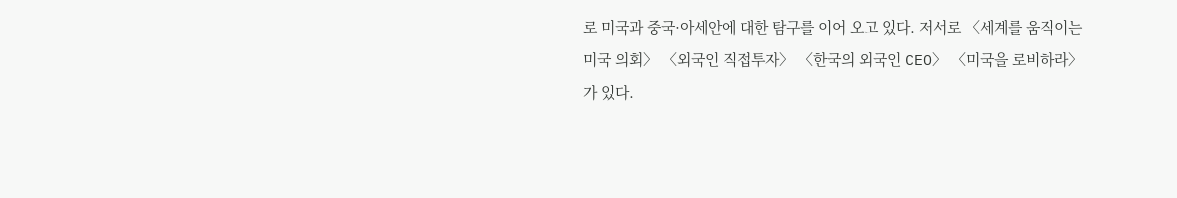로 미국과 중국·아세안에 대한 탐구를 이어 오고 있다. 저서로 〈세계를 움직이는 미국 의회〉 〈외국인 직접투자〉 〈한국의 외국인 CEO〉 〈미국을 로비하라〉가 있다.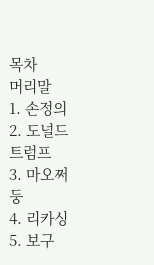목차
머리말
1. 손정의
2. 도널드 트럼프
3. 마오쩌둥
4. 리카싱
5. 보구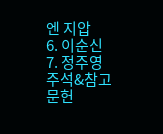엔 지압
6. 이순신
7. 정주영
주석&참고문헌